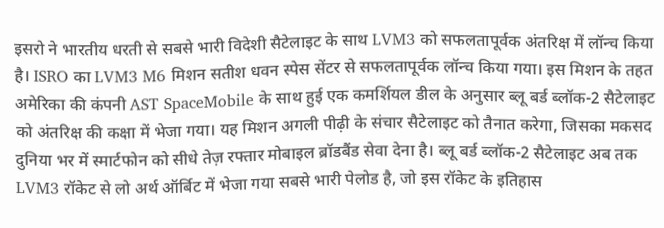इसरो ने भारतीय धरती से सबसे भारी विदेशी सैटेलाइट के साथ LVM3 को सफलतापूर्वक अंतरिक्ष में लॉन्च किया है। ISRO का LVM3 M6 मिशन सतीश धवन स्पेस सेंटर से सफलतापूर्वक लॉन्च किया गया। इस मिशन के तहत अमेरिका की कंपनी AST SpaceMobile के साथ हुई एक कमर्शियल डील के अनुसार ब्लू बर्ड ब्लॉक-2 सैटेलाइट को अंतरिक्ष की कक्षा में भेजा गया। यह मिशन अगली पीढ़ी के संचार सैटेलाइट को तैनात करेगा, जिसका मकसद दुनिया भर में स्मार्टफोन को सीधे तेज़ रफ्तार मोबाइल ब्रॉडबैंड सेवा देना है। ब्लू बर्ड ब्लॉक-2 सैटेलाइट अब तक LVM3 रॉकेट से लो अर्थ ऑर्बिट में भेजा गया सबसे भारी पेलोड है, जो इस रॉकेट के इतिहास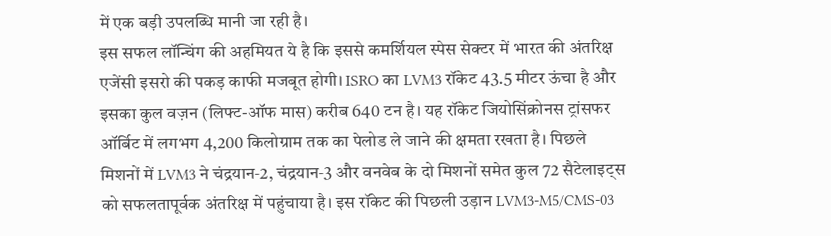में एक बड़ी उपलब्धि मानी जा रही है।
इस सफल लॉन्चिंग की अहमियत ये है कि इससे कमर्शियल स्पेस सेक्टर में भारत की अंतरिक्ष एजेंसी इसरो की पकड़ काफी मजबूत होगी। ISRO का LVM3 रॉकेट 43.5 मीटर ऊंचा है और इसका कुल वज़न (लिफ्ट-ऑफ मास) करीब 640 टन है। यह रॉकेट जियोसिंक्रोनस ट्रांसफर ऑर्बिट में लगभग 4,200 किलोग्राम तक का पेलोड ले जाने की क्षमता रखता है। पिछले मिशनों में LVM3 ने चंद्रयान‑2, चंद्रयान‑3 और वनवेब के दो मिशनों समेत कुल 72 सैटेलाइट्स को सफलतापूर्वक अंतरिक्ष में पहुंचाया है। इस रॉकेट की पिछली उड़ान LVM3-M5/CMS-03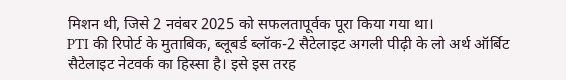मिशन थी, जिसे 2 नवंबर 2025 को सफलतापूर्वक पूरा किया गया था।
PTI की रिपोर्ट के मुताबिक, ब्लूबर्ड ब्लॉक-2 सैटेलाइट अगली पीढ़ी के लो अर्थ ऑर्बिट सैटेलाइट नेटवर्क का हिस्सा है। इसे इस तरह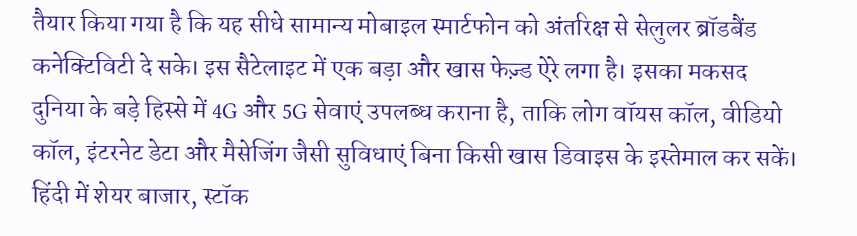तैयार किया गया है कि यह सीधे सामान्य मोबाइल स्मार्टफोन को अंतरिक्ष से सेलुलर ब्रॉडबैंड कनेक्टिविटी दे सके। इस सैटेलाइट में एक बड़ा और खास फेज़्ड ऐरे लगा है। इसका मकसद दुनिया के बड़े हिस्से में 4G और 5G सेवाएं उपलब्ध कराना है, ताकि लोग वॉयस कॉल, वीडियो कॉल, इंटरनेट डेटा और मैसेजिंग जैसी सुविधाएं बिना किसी खास डिवाइस के इस्तेमाल कर सकें।
हिंदी में शेयर बाजार, स्टॉक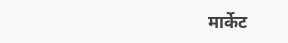मार्केट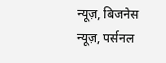न्यूज़, बिजनेस न्यूज़, पर्सनल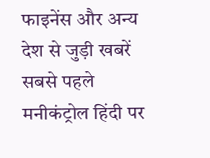फाइनेंस और अन्य देश से जुड़ी खबरें सबसे पहले मनीकंट्रोल हिंदी पर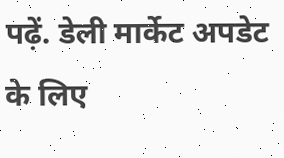पढ़ें. डेली मार्केट अपडेट के लिए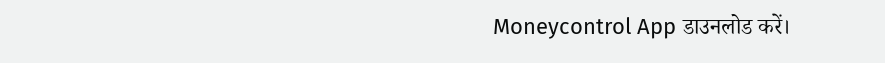Moneycontrol App डाउनलोड करें।